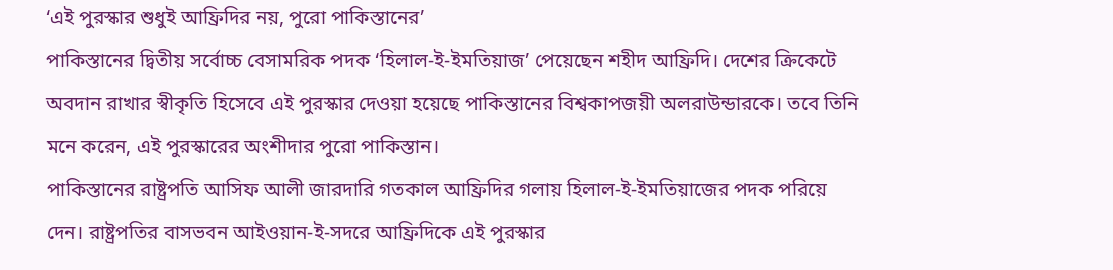‘এই পুরস্কার শুধুই আফ্রিদির নয়, পুরো পাকিস্তানের’
পাকিস্তানের দ্বিতীয় সর্বোচ্চ বেসামরিক পদক ‘হিলাল-ই-ইমতিয়াজ’ পেয়েছেন শহীদ আফ্রিদি। দেশের ক্রিকেটে অবদান রাখার স্বীকৃতি হিসেবে এই পুরস্কার দেওয়া হয়েছে পাকিস্তানের বিশ্বকাপজয়ী অলরাউন্ডারকে। তবে তিনি মনে করেন, এই পুরস্কারের অংশীদার পুরো পাকিস্তান।
পাকিস্তানের রাষ্ট্রপতি আসিফ আলী জারদারি গতকাল আফ্রিদির গলায় হিলাল-ই-ইমতিয়াজের পদক পরিয়ে দেন। রাষ্ট্রপতির বাসভবন আইওয়ান-ই-সদরে আফ্রিদিকে এই পুরস্কার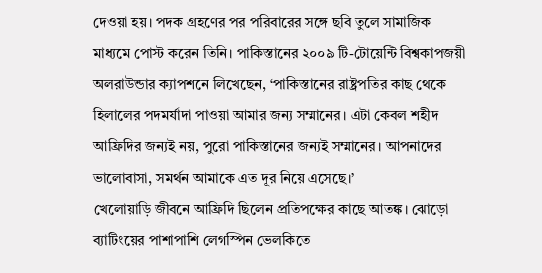দেওয়া হয়। পদক গ্রহণের পর পরিবারের সঙ্গে ছবি তুলে সামাজিক মাধ্যমে পোস্ট করেন তিনি। পাকিস্তানের ২০০৯ টি-টোয়েন্টি বিশ্বকাপজয়ী অলরাউন্ডার ক্যাপশনে লিখেছেন, ‘পাকিস্তানের রাষ্ট্রপতির কাছ থেকে হিলালের পদমর্যাদা পাওয়া আমার জন্য সম্মানের। এটা কেবল শহীদ আফ্রিদির জন্যই নয়, পুরো পাকিস্তানের জন্যই সম্মানের। আপনাদের ভালোবাসা, সমর্থন আমাকে এত দূর নিয়ে এসেছে।’
খেলোয়াড়ি জীবনে আফ্রিদি ছিলেন প্রতিপক্ষের কাছে আতঙ্ক। ঝোড়ো ব্যাটিংয়ের পাশাপাশি লেগস্পিন ভেলকিতে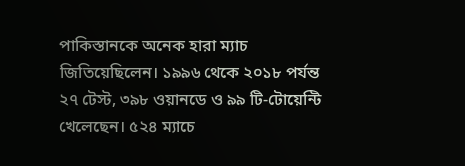পাকিস্তানকে অনেক হারা ম্যাচ জিতিয়েছিলেন। ১৯৯৬ থেকে ২০১৮ পর্যন্ত ২৭ টেস্ট, ৩৯৮ ওয়ানডে ও ৯৯ টি-টোয়েন্টি খেলেছেন। ৫২৪ ম্যাচে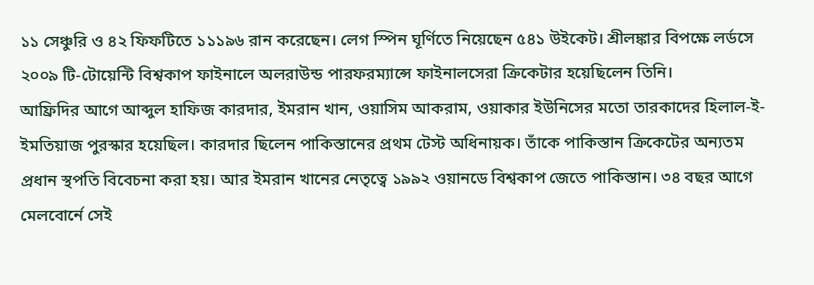১১ সেঞ্চুরি ও ৪২ ফিফটিতে ১১১৯৬ রান করেছেন। লেগ স্পিন ঘূর্ণিতে নিয়েছেন ৫৪১ উইকেট। শ্রীলঙ্কার বিপক্ষে লর্ডসে ২০০৯ টি-টোয়েন্টি বিশ্বকাপ ফাইনালে অলরাউন্ড পারফরম্যান্সে ফাইনালসেরা ক্রিকেটার হয়েছিলেন তিনি।
আফ্রিদির আগে আব্দুল হাফিজ কারদার, ইমরান খান, ওয়াসিম আকরাম, ওয়াকার ইউনিসের মতো তারকাদের হিলাল-ই-ইমতিয়াজ পুরস্কার হয়েছিল। কারদার ছিলেন পাকিস্তানের প্রথম টেস্ট অধিনায়ক। তাঁকে পাকিস্তান ক্রিকেটের অন্যতম প্রধান স্থপতি বিবেচনা করা হয়। আর ইমরান খানের নেতৃত্বে ১৯৯২ ওয়ানডে বিশ্বকাপ জেতে পাকিস্তান। ৩৪ বছর আগে মেলবোর্নে সেই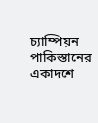চ্যাম্পিয়ন পাকিস্তানের একাদশে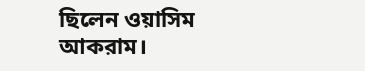ছিলেন ওয়াসিম আকরাম।